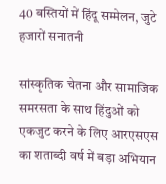40 बस्तियों में हिंदू सम्मेलन, जुटे हजारों सनातनी

सांस्कृतिक चेतना और सामाजिक समरसता के साथ हिंदुओं को एकजुट करने के लिए आरएसएस का शताब्दी वर्ष में बड़ा अभियान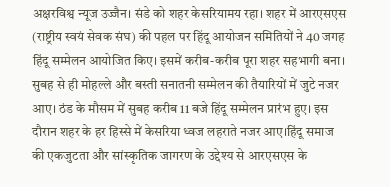अक्षरविश्व न्यूज उज्जैन। संडे को शहर केसरियामय रहा। शहर में आरएसएस (राष्ट्रीय स्वयं सेवक संघ) की पहल पर हिंदू आयोजन समितियों ने 40 जगह हिंदू सम्मेलन आयोजित किए। इसमें करीब-करीब पूरा शहर सहभागी बना। सुबह से ही मोहल्ले और बस्ती सनातनी सम्मेलन की तैयारियों में जुटे नजर आए। ठंड के मौसम में सुबह करीब 11 बजे हिंदू सम्मेलन प्रारंभ हुए। इस दौरान शहर के हर हिस्से में केसरिया ध्वज लहराते नजर आए।हिंदू समाज की एकजुटता और सांस्कृतिक जागरण के उद्देश्य से आरएसएस के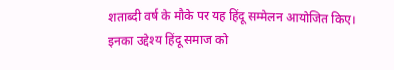शताब्दी वर्ष के मौके पर यह हिंदू सम्मेलन आयोजित किए। इनका उद्देश्य हिंदू समाज को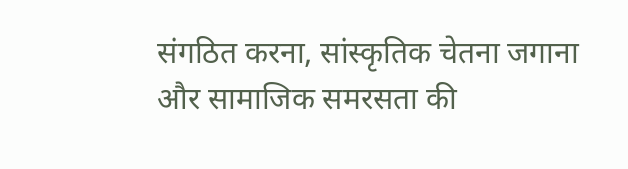संगठित करना, सांस्कृतिक चेतना जगाना और सामाजिक समरसता की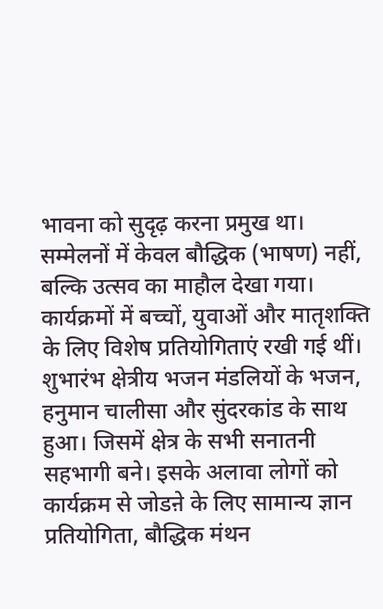भावना को सुदृढ़ करना प्रमुख था।
सम्मेलनों में केवल बौद्धिक (भाषण) नहीं, बल्कि उत्सव का माहौल देखा गया। कार्यक्रमों में बच्चों, युवाओं और मातृशक्ति के लिए विशेष प्रतियोगिताएं रखी गई थीं। शुभारंभ क्षेत्रीय भजन मंडलियों के भजन, हनुमान चालीसा और सुंदरकांड के साथ हुआ। जिसमें क्षेत्र के सभी सनातनी सहभागी बने। इसके अलावा लोगों को कार्यक्रम से जोडऩे के लिए सामान्य ज्ञान प्रतियोगिता, बौद्धिक मंथन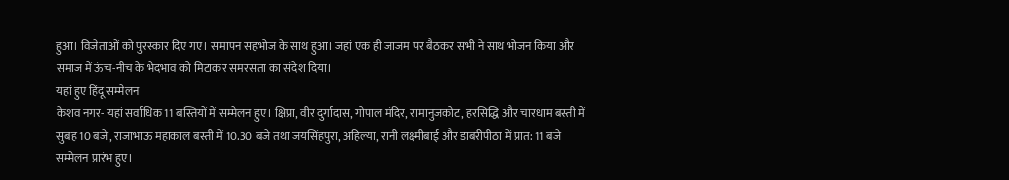हुआ। विजेताओं को पुरस्कार दिए गए। समापन सहभोज के साथ हुआ। जहां एक ही जाजम पर बैठकर सभी ने साथ भोजन किया और समाज में ऊंच-नीच के भेदभाव को मिटाकर समरसता का संदेश दिया।
यहां हुए हिंदू सम्मेलन
केशव नगर- यहां सर्वाधिक 11 बस्तियों में सम्मेलन हुए। क्षिप्रा, वीर दुर्गादास, गोपाल मंदिर, रामानुजकोट, हरसिद्धि और चारधाम बस्ती में सुबह 10 बजे, राजाभाऊ महाकाल बस्ती में 10.30 बजे तथा जयसिंहपुरा, अहिल्या, रानी लक्ष्मीबाई और डाबरीपीठा में प्रात: 11 बजे सम्मेलन प्रारंभ हुए।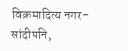विक्रमादित्य नगर- सांदीपनि,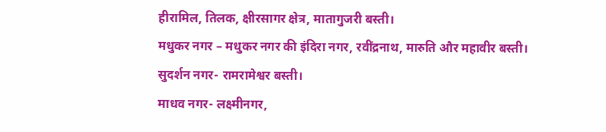हीरामिल, तिलक, क्षीरसागर क्षेत्र, मातागुजरी बस्ती।
मधुकर नगर – मधुकर नगर की इंदिरा नगर, रवींद्रनाथ, मारुति और महावीर बस्ती।
सुदर्शन नगर- रामरामेश्वर बस्ती।
माधव नगर- लक्ष्मीनगर,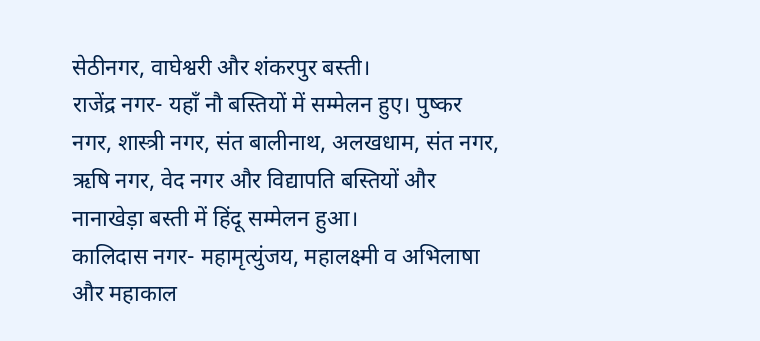सेठीनगर, वाघेश्वरी और शंकरपुर बस्ती।
राजेंद्र नगर- यहाँ नौ बस्तियों में सम्मेलन हुए। पुष्कर नगर, शास्त्री नगर, संत बालीनाथ, अलखधाम, संत नगर, ऋषि नगर, वेद नगर और विद्यापति बस्तियों और नानाखेड़ा बस्ती में हिंदू सम्मेलन हुआ।
कालिदास नगर- महामृत्युंजय, महालक्ष्मी व अभिलाषा और महाकाल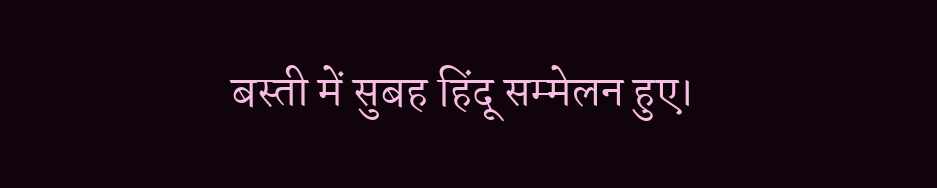बस्ती में सुबह हिंदू सम्मेलन हुए।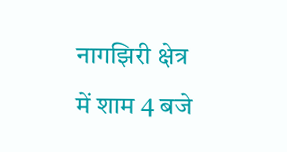नागझिरी क्षेत्र में शाम 4 बजे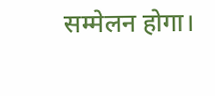सम्मेलन होगा।